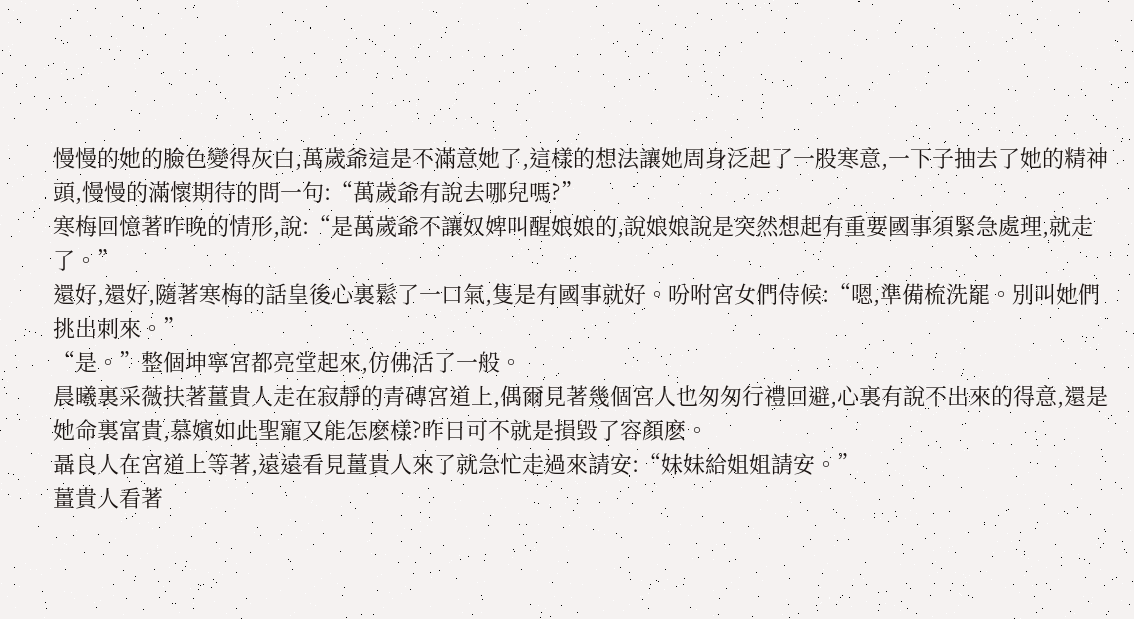慢慢的她的臉色變得灰白,萬歲爺這是不滿意她了,這樣的想法讓她周身泛起了一股寒意,一下子抽去了她的精神頭,慢慢的滿懷期待的問一句:“萬歲爺有說去哪兒嗎?”
寒梅回憶著昨晚的情形,說:“是萬歲爺不讓奴婢叫醒娘娘的,說娘娘說是突然想起有重要國事須緊急處理,就走了。”
還好,還好,隨著寒梅的話皇後心裏鬆了一口氣,隻是有國事就好。吩咐宮女們侍候:“嗯,準備梳洗罷。別叫她們挑出刺來。”
“是。”整個坤寧宮都亮堂起來,仿佛活了一般。
晨曦裏采薇扶著薑貴人走在寂靜的青磚宮道上,偶爾見著幾個宮人也匆匆行禮回避,心裏有說不出來的得意,還是她命裏富貴,慕嬪如此聖寵又能怎麽樣?昨日可不就是損毀了容顏麽。
聶良人在宮道上等著,遠遠看見薑貴人來了就急忙走過來請安:“妹妹給姐姐請安。”
薑貴人看著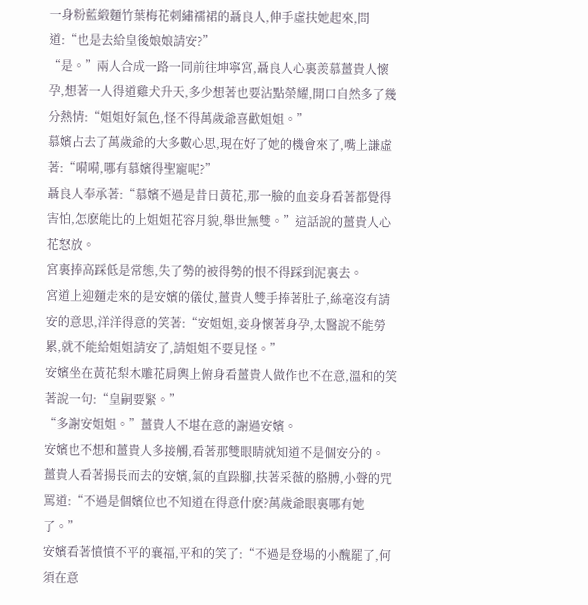一身粉藍緞麵竹葉梅花刺繡襦裙的聶良人,伸手虛扶她起來,問道:“也是去給皇後娘娘請安?”
“是。”兩人合成一路一同前往坤寧宮,聶良人心裏羨慕薑貴人懷孕,想著一人得道雞犬升天,多少想著也要沾點榮耀,開口自然多了幾分熱情:“姐姐好氣色,怪不得萬歲爺喜歡姐姐。”
慕嬪占去了萬歲爺的大多數心思,現在好了她的機會來了,嘴上謙虛著:“嗬嗬,哪有慕嬪得聖寵呢?”
聶良人奉承著:“慕嬪不過是昔日黃花,那一臉的血妾身看著都覺得害怕,怎麽能比的上姐姐花容月貌,舉世無雙。”這話說的薑貴人心花怒放。
宮裏捧高踩低是常態,失了勢的被得勢的恨不得踩到泥裏去。
宮道上迎麵走來的是安嬪的儀仗,薑貴人雙手捧著肚子,絲毫沒有請安的意思,洋洋得意的笑著:“安姐姐,妾身懷著身孕,太醫說不能勞累,就不能給姐姐請安了,請姐姐不要見怪。”
安嬪坐在黃花梨木雕花肩輿上俯身看薑貴人做作也不在意,溫和的笑著說一句:“皇嗣要緊。”
“多謝安姐姐。”薑貴人不堪在意的謝過安嬪。
安嬪也不想和薑貴人多接觸,看著那雙眼睛就知道不是個安分的。
薑貴人看著揚長而去的安嬪,氣的直跺腳,扶著采薇的胳膊,小聲的咒罵道:“不過是個嬪位也不知道在得意什麽?萬歲爺眼裏哪有她了。”
安嬪看著憤憤不平的襄福,平和的笑了:“不過是登場的小醜罷了,何須在意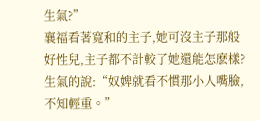生氣?”
襄福看著寬和的主子,她可沒主子那般好性兒,主子都不計較了她還能怎麽樣?生氣的說:“奴婢就看不慣那小人嘴臉,不知輕重。”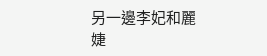另一邊李妃和麗婕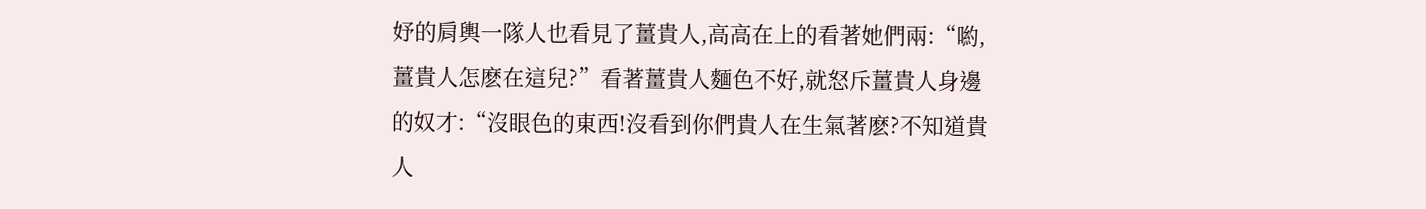妤的肩輿一隊人也看見了薑貴人,高高在上的看著她們兩:“喲,薑貴人怎麽在這兒?”看著薑貴人麵色不好,就怒斥薑貴人身邊的奴才:“沒眼色的東西!沒看到你們貴人在生氣著麽?不知道貴人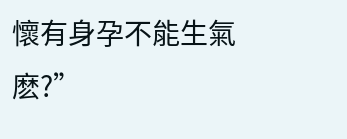懷有身孕不能生氣麽?”